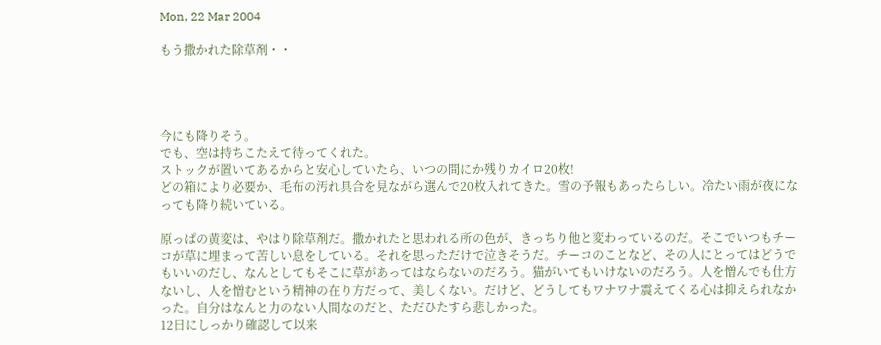Mon, 22 Mar 2004

もう撒かれた除草剤・・




今にも降りそう。
でも、空は持ちこたえて待ってくれた。
ストックが置いてあるからと安心していたら、いつの間にか残りカイロ20枚!
どの箱により必要か、毛布の汚れ具合を見ながら選んで20枚入れてきた。雪の予報もあったらしい。冷たい雨が夜になっても降り続いている。

原っぱの黄変は、やはり除草剤だ。撒かれたと思われる所の色が、きっちり他と変わっているのだ。そこでいつもチーコが草に埋まって苦しい息をしている。それを思っただけで泣きそうだ。チーコのことなど、その人にとってはどうでもいいのだし、なんとしてもそこに草があってはならないのだろう。猫がいてもいけないのだろう。人を憎んでも仕方ないし、人を憎むという精神の在り方だって、美しくない。だけど、どうしてもワナワナ震えてくる心は抑えられなかった。自分はなんと力のない人間なのだと、ただひたすら悲しかった。
12日にしっかり確認して以来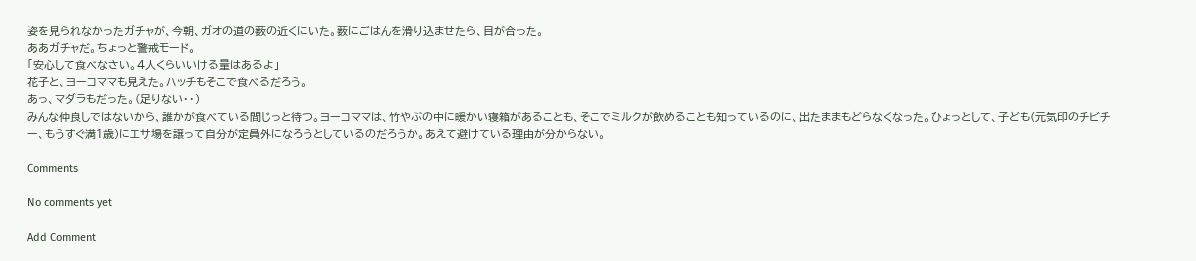姿を見られなかったガチャが、今朝、ガオの道の薮の近くにいた。薮にごはんを滑り込ませたら、目が合った。
ああガチャだ。ちょっと警戒モード。
「安心して食べなさい。4人くらいいける量はあるよ」
花子と、ヨーコママも見えた。ハッチもそこで食べるだろう。
あっ、マダラもだった。(足りない・・)
みんな仲良しではないから、誰かが食べている間じっと待つ。ヨーコママは、竹やぶの中に暖かい寝箱があることも、そこでミルクが飲めることも知っているのに、出たままもどらなくなった。ひょっとして、子ども(元気印のチビチー、もうすぐ満1歳)にエサ場を譲って自分が定員外になろうとしているのだろうか。あえて避けている理由が分からない。

Comments

No comments yet

Add Comment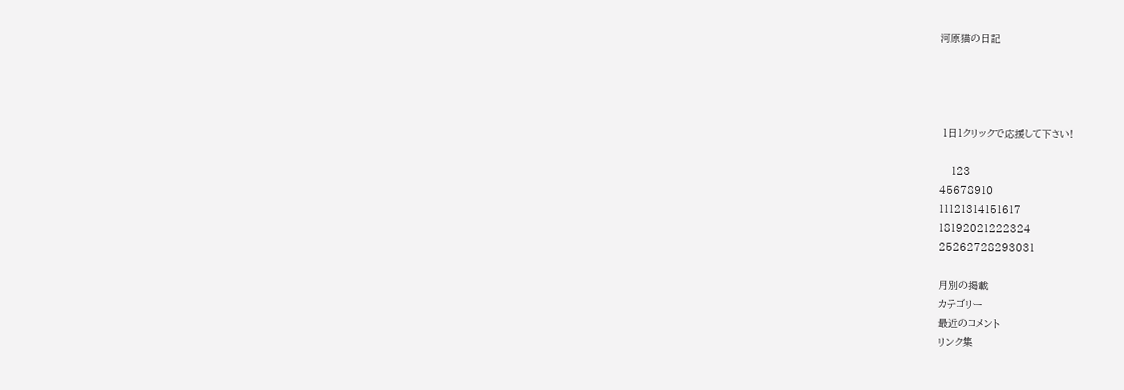河原猫の日記




 1日1クリックで応援して下さい!

    123
45678910
11121314151617
18192021222324
25262728293031

月別の掲載
カテゴリー
最近のコメント
リンク集